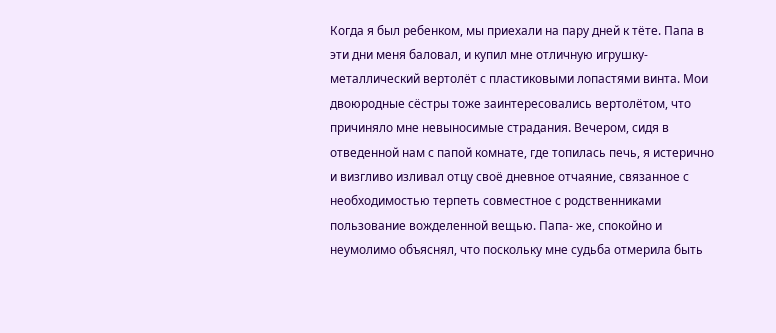Когда я был ребенком, мы приехали на пару дней к тёте. Папа в эти дни меня баловал, и купил мне отличную игрушку- металлический вертолёт с пластиковыми лопастями винта. Мои двоюродные сёстры тоже заинтересовались вертолётом, что причиняло мне невыносимые страдания. Вечером, сидя в отведенной нам с папой комнате, где топилась печь, я истерично и визгливо изливал отцу своё дневное отчаяние, связанное с необходимостью терпеть совместное с родственниками пользование вожделенной вещью. Папа- же, спокойно и неумолимо объяснял, что поскольку мне судьба отмерила быть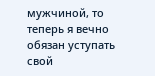мужчиной, то теперь я вечно обязан уступать свой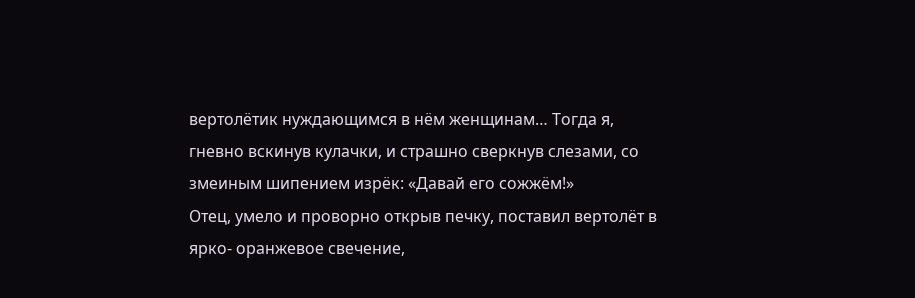вертолётик нуждающимся в нём женщинам… Тогда я, гневно вскинув кулачки, и страшно сверкнув слезами, со змеиным шипением изрёк: «Давай его сожжём!»
Отец, умело и проворно открыв печку, поставил вертолёт в ярко- оранжевое свечение,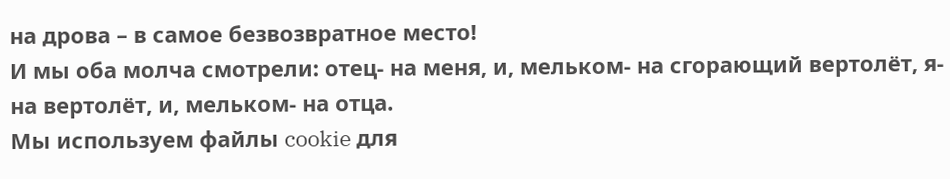на дрова – в самое безвозвратное место!
И мы оба молча смотрели: отец- на меня, и, мельком- на сгорающий вертолёт, я- на вертолёт, и, мельком- на отца.
Мы используем файлы cookie для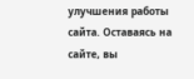улучшения работы сайта. Оставаясь на сайте, вы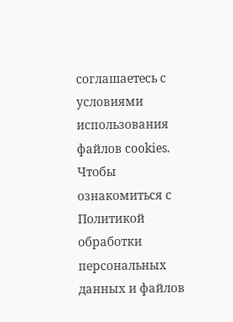соглашаетесь с условиями использования файлов cookies. Чтобы ознакомиться с Политикой обработки персональных данных и файлов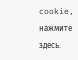cookie, нажмите здесь.